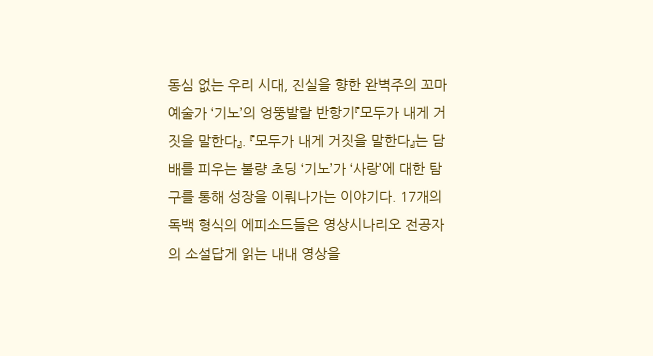동심 없는 우리 시대, 진실을 향한 완벽주의 꼬마 예술가 ‘기노’의 엉뚱발랄 반항기『모두가 내게 거짓을 말한다』. 『모두가 내게 거짓을 말한다』는 담배를 피우는 불량 초딩 ‘기노’가 ‘사랑’에 대한 탐구를 통해 성장을 이뤄나가는 이야기다. 17개의 독백 형식의 에피소드들은 영상시나리오 전공자의 소설답게 읽는 내내 영상을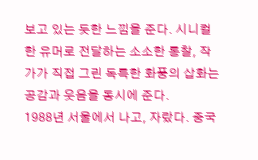보고 있는 듯한 느낌을 준다. 시니컬한 유머로 전달하는 소소한 통찰, 작가가 직접 그린 독특한 화풍의 삽화는 공감과 웃음을 동시에 준다.
1988년 서울에서 나고, 자랐다. 중국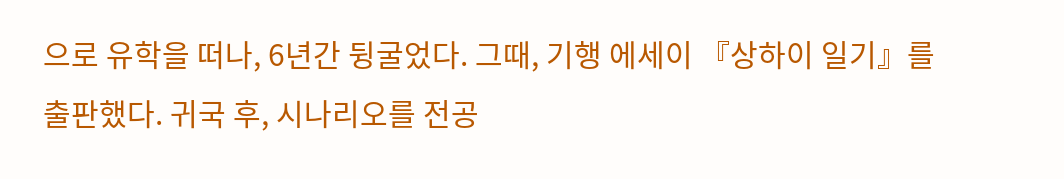으로 유학을 떠나, 6년간 뒹굴었다. 그때, 기행 에세이 『상하이 일기』를 출판했다. 귀국 후, 시나리오를 전공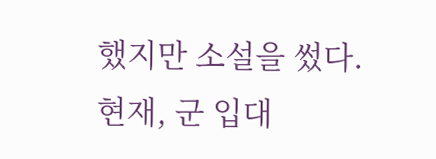했지만 소설을 썼다. 현재, 군 입대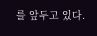를 앞두고 있다.